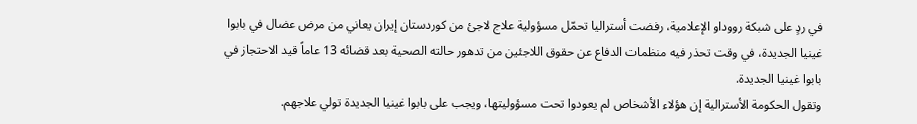في ردٍ على شبكة رووداو الإعلامية، رفضت أستراليا تحمّل مسؤولية علاج لاجئ من كوردستان إيران يعاني من مرض عضال في بابوا غينيا الجديدة، في وقت تحذر فيه منظمات الدفاع عن حقوق اللاجئين من تدهور حالته الصحية بعد قضائه 13 عاماً قيد الاحتجاز في بابوا غينيا الجديدة.
وتقول الحكومة الأسترالية إن هؤلاء الأشخاص لم يعودوا تحت مسؤوليتها، ويجب على بابوا غينيا الجديدة تولي علاجهم.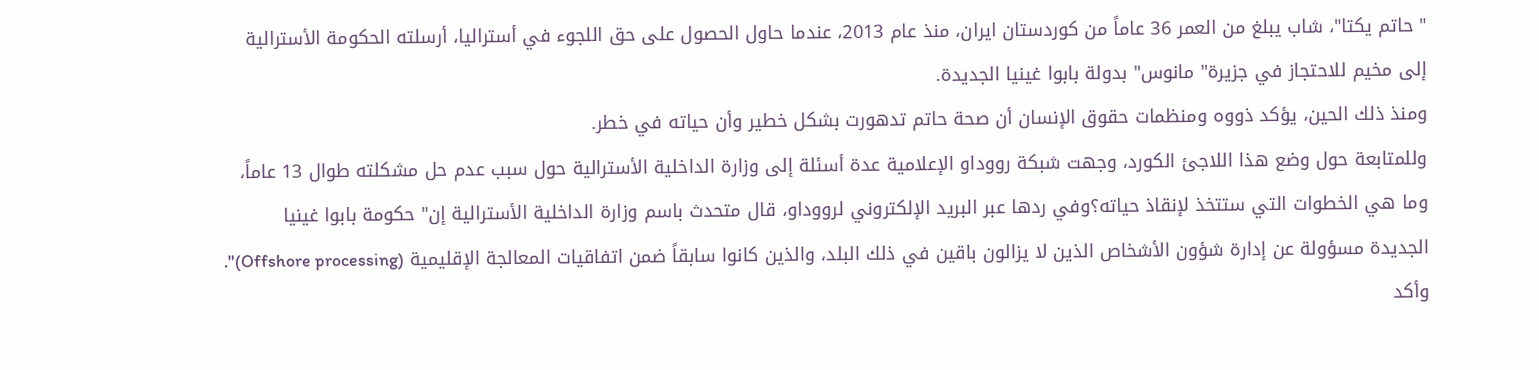" حاتم يكتا"، شاب يبلغ من العمر 36 عاماً من كوردستان ايران، منذ عام 2013، عندما حاول الحصول على حق اللجوء في أستراليا، أرسلته الحكومة الأسترالية إلى مخيم للاحتجاز في جزيرة" مانوس" بدولة بابوا غينيا الجديدة.
ومنذ ذلك الحين، يؤكد ذووه ومنظمات حقوق الإنسان أن صحة حاتم تدهورت بشكل خطير وأن حياته في خطر.
وللمتابعة حول وضع هذا اللاجئ الكورد، وجهت شبكة رووداو الإعلامية عدة أسئلة إلى وزارة الداخلية الأسترالية حول سبب عدم حل مشكلته طوال 13 عاماً، وما هي الخطوات التي ستتخذ لإنقاذ حياته؟وفي ردها عبر البريد الإلكتروني لرووداو، قال متحدث باسم وزارة الداخلية الأسترالية إن" حكومة بابوا غينيا الجديدة مسؤولة عن إدارة شؤون الأشخاص الذين لا يزالون باقين في ذلك البلد، والذين كانوا سابقاً ضمن اتفاقيات المعالجة الإقليمية (Offshore processing)".
وأكد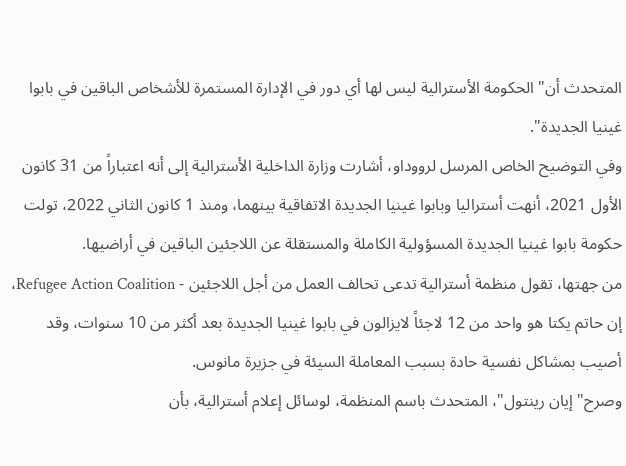المتحدث أن" الحكومة الأسترالية ليس لها أي دور في الإدارة المستمرة للأشخاص الباقين في بابوا غينيا الجديدة".
وفي التوضيح الخاص المرسل لرووداو، أشارت وزارة الداخلية الأسترالية إلى أنه اعتباراً من 31 كانون الأول 2021، أنهت أستراليا وبابوا غينيا الجديدة الاتفاقية بينهما، ومنذ 1 كانون الثاني 2022، تولت حكومة بابوا غينيا الجديدة المسؤولية الكاملة والمستقلة عن اللاجئين الباقين في أراضيها.
من جهتها، تقول منظمة أسترالية تدعى تحالف العمل من أجل اللاجئين - Refugee Action Coalition، إن حاتم يكتا هو واحد من 12 لاجئاً لايزالون في بابوا غينيا الجديدة بعد أكثر من 10 سنوات، وقد أصيب بمشاكل نفسية حادة بسبب المعاملة السيئة في جزيرة مانوس.
وصرح" إيان رينتول"، المتحدث باسم المنظمة، لوسائل إعلام أسترالية، بأن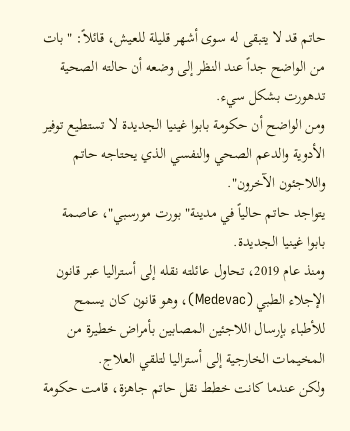حاتم قد لا يتبقى له سوى أشهر قليلة للعيش، قائلاً: " بات من الواضح جداً عند النظر إلى وضعه أن حالته الصحية تدهورت بشكل سيء.
ومن الواضح أن حكومة بابوا غينيا الجديدة لا تستطيع توفير الأدوية والدعم الصحي والنفسي الذي يحتاجه حاتم واللاجئون الآخرون".
يتواجد حاتم حالياً في مدينة" بورت مورسبي"، عاصمة بابوا غينيا الجديدة.
ومنذ عام 2019، تحاول عائلته نقله إلى أستراليا عبر قانون الإجلاء الطبي (Medevac)، وهو قانون كان يسمح للأطباء بإرسال اللاجئين المصابين بأمراض خطيرة من المخيمات الخارجية إلى أستراليا لتلقي العلاج.
ولكن عندما كانت خطط نقل حاتم جاهزة، قامت حكومة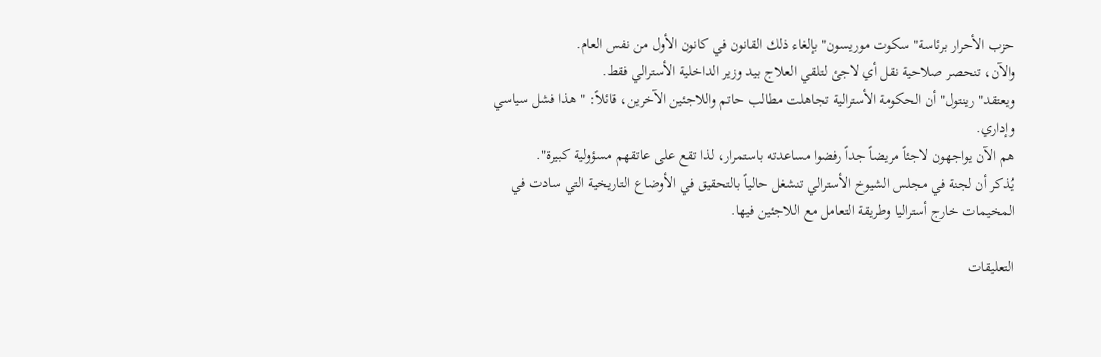حزب الأحرار برئاسة" سكوت موريسون" بإلغاء ذلك القانون في كانون الأول من نفس العام.
والآن، تنحصر صلاحية نقل أي لاجئ لتلقي العلاج بيد وزير الداخلية الأسترالي فقط.
ويعتقد" رينتول" أن الحكومة الأسترالية تجاهلت مطالب حاتم واللاجئين الآخرين، قائلاً: " هذا فشل سياسي وإداري.
هم الآن يواجهون لاجئاً مريضاً جداً رفضوا مساعدته باستمرار، لذا تقع على عاتقهم مسؤولية كبيرة".
يُذكر أن لجنة في مجلس الشيوخ الأسترالي تنشغل حالياً بالتحقيق في الأوضاع التاريخية التي سادت في المخيمات خارج أستراليا وطريقة التعامل مع اللاجئين فيها.

التعليقات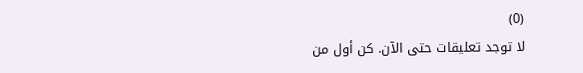(0)
لا توجد تعليقات حتى الآن. كن أول من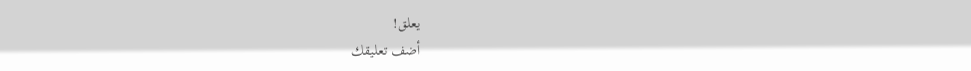يعلق!
أضف تعليقك